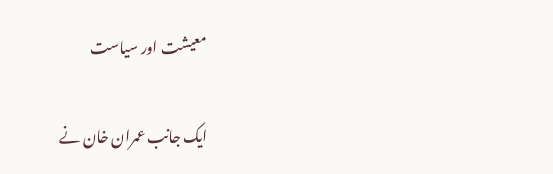معیشت اور سیاست

ایک جانب عمران خان نے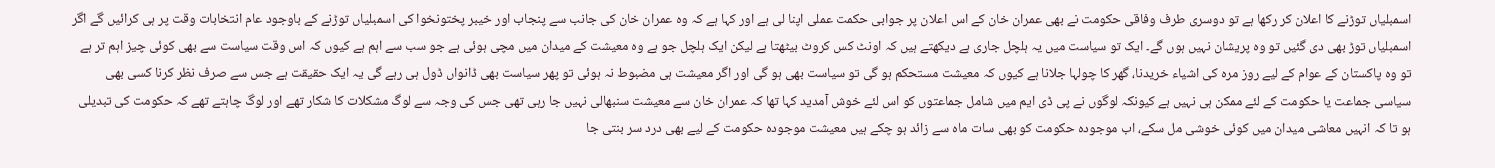اسمبلیاں توڑنے کا اعلان کر رکھا ہے تو دوسری طرف وفاقی حکومت نے بھی عمران خان کے اس اعلان پر جوابی حکمت عملی اپنا لی ہے اور کہا ہے کہ وہ عمران خان کی جانب سے پنجاب اور خیبر پختونخوا کی اسمبلیاں توڑنے کے باوجود عام انتخابات وقت پر ہی کرائیں گے اگر اسمبلیاں توڑ بھی دی گئیں تو وہ پریشان نہیں ہوں گے۔ ایک تو سیاست میں یہ ہلچل جاری ہے دیکھتے ہیں کہ اونٹ کس کروٹ بیٹھتا ہے لیکن ایک ہلچل جو ہے وہ معیشت کے میدان میں مچی ہوئی ہے جو سب سے اہم ہے کیوں کہ اس وقت سیاست سے بھی کوئی چیز اہم تر ہے تو وہ پاکستان کے عوام کے لیے روز مرہ کی اشیاء خریدنا، گھر کا چولہا جلانا ہے کیوں کہ معیشت مستحکم ہو گی تو سیاست بھی ہو گی اور اگر معیشت ہی مضبوط نہ ہوئی تو پھر سیاست بھی ڈانواں ڈول ہی رہے گی یہ ایک حقیقت ہے جس سے صرف نظر کرنا کسی بھی سیاسی جماعت یا حکومت کے لئے ممکن ہی نہیں ہے کیونکہ لوگوں نے پی ڈی ایم میں شامل جماعتوں کو اس لئے خوش آمدید کہا تھا کہ عمران خان سے معیشت سنبھالی نہیں جا رہی تھی جس کی وجہ سے لوگ مشکلات کا شکار تھے اور لوگ چاہتے تھے کہ حکومت کی تبدیلی ہو تا کہ انہیں معاشی میدان میں کوئی خوشی مل سکے، اب موجودہ حکومت کو بھی سات ماہ سے زائد ہو چکے ہیں معیشت موجودہ حکومت کے لیے بھی درد سر بنتی جا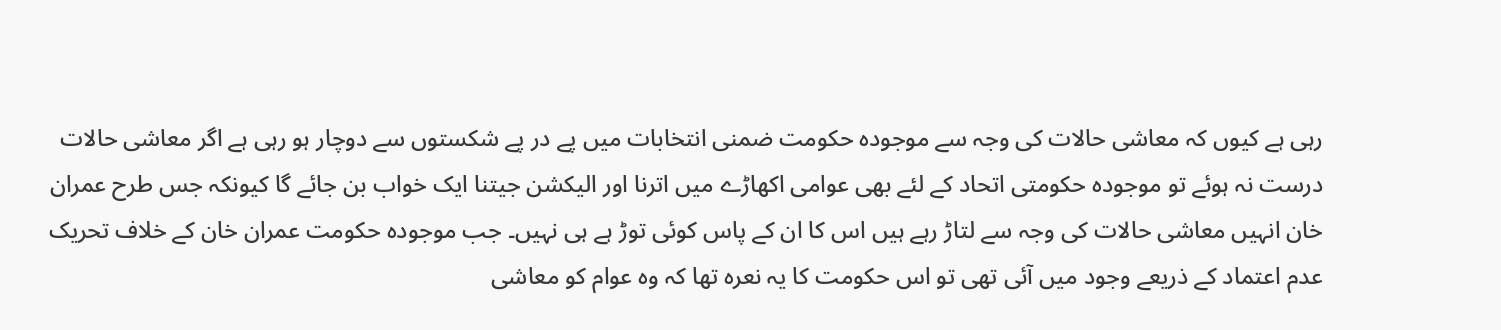رہی ہے کیوں کہ معاشی حالات کی وجہ سے موجودہ حکومت ضمنی انتخابات میں پے در پے شکستوں سے دوچار ہو رہی ہے اگر معاشی حالات درست نہ ہوئے تو موجودہ حکومتی اتحاد کے لئے بھی عوامی اکھاڑے میں اترنا اور الیکشن جیتنا ایک خواب بن جائے گا کیونکہ جس طرح عمران خان انہیں معاشی حالات کی وجہ سے لتاڑ رہے ہیں اس کا ان کے پاس کوئی توڑ ہے ہی نہیں۔ جب موجودہ حکومت عمران خان کے خلاف تحریک عدم اعتماد کے ذریعے وجود میں آئی تھی تو اس حکومت کا یہ نعرہ تھا کہ وہ عوام کو معاشی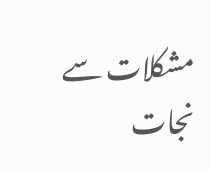مشکلات سے نجات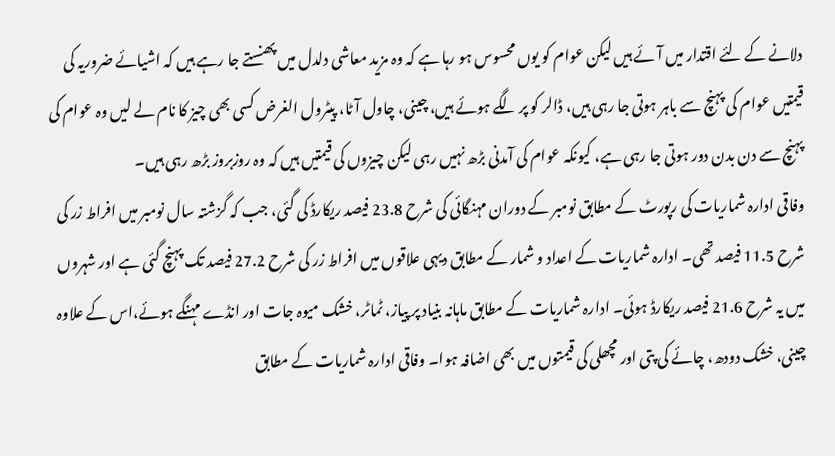دلانے کے لئے اقتدار میں آئے ہیں لیکن عوام کو یوں محسوس ہو رہا ہے کہ وہ مزید معاشی دلدل میں پھنستے جا رہے ہیں کہ اشیائے ضروریہ کی قیمتیں عوام کی پہنچ سے باہر ہوتی جا رہی ہیں، ڈالر کو پر لگے ہوئے ہیں، چینی، چاول آٹا، پیٹرول الغرض کسی بھی چیز کا نام لے لیں وہ عوام کی پہنچ سے دن بدن دور ہوتی جا رہی ہے، کیونکہ عوام کی آمدنی بڑھ نہیں رہی لیکن چیزوں کی قیمتیں ہیں کہ وہ روزبروز بڑھ رہی ہیں۔
وفاقی ادارہ شماریات کی رپورٹ کے مطابق نومبر کے دوران مہنگائی کی شرح 23.8 فیصد ریکارڈ کی گئی، جب کہ گزشتہ سال نومبر میں افراط زر کی شرح 11.5 فیصد تھی۔ ادارہ شماریات کے اعداد و شمار کے مطابق دیہی علاقوں میں افراط زر کی شرح 27.2 فیصد تک پہنچ گئی ہے اور شہروں میں یہ شرح 21.6 فیصد ریکارڈ ہوئی۔ ادارہ شماریات کے مطابق ماہانہ بنیاد پر پیاز، ٹماٹر، خشک میوہ جات اور انڈے مہنگے ہوئے،اس کے علاوہ چینی، خشک دودھ، چائے کی پتی اور مچھلی کی قیمتوں میں بھی اضافہ ہوا۔ وفاقی ادارہ شماریات کے مطابق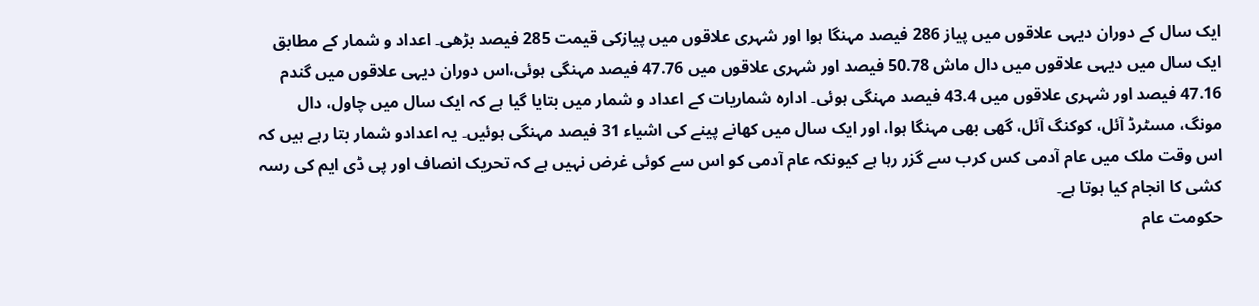ایک سال کے دوران دیہی علاقوں میں پیاز 286 فیصد مہنگا ہوا اور شہری علاقوں میں پیازکی قیمت 285 فیصد بڑھی۔ اعداد و شمار کے مطابق ایک سال میں دیہی علاقوں میں دال ماش 50.78 فیصد اور شہری علاقوں میں 47.76 فیصد مہنگی ہوئی،اس دوران دیہی علاقوں میں گندم 47.16 فیصد اور شہری علاقوں میں 43.4 فیصد مہنگی ہوئی۔ ادارہ شماریات کے اعداد و شمار میں بتایا گیا ہے کہ ایک سال میں چاول، دال مونگ، مسٹرڈ آئل، کوکنگ آئل، گھی بھی مہنگا ہوا، اور ایک سال میں کھانے پینے کی اشیاء 31 فیصد مہنگی ہوئیں۔ یہ اعدادو شمار بتا رہے ہیں کہ اس وقت ملک میں عام آدمی کس کرب سے گزر رہا ہے کیونکہ عام آدمی کو اس سے کوئی غرض نہیں ہے کہ تحریک انصاف اور پی ڈی ایم کی رسہ کشی کا انجام کیا ہوتا ہے۔
حکومت عام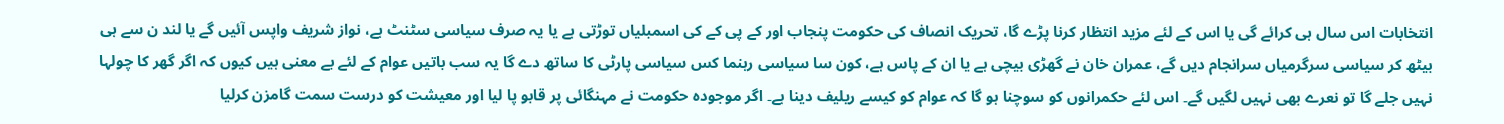انتخابات اس سال ہی کرائے گی یا اس کے لئے مزید انتظار کرنا پڑے گا، تحریک انصاف کی حکومت پنجاب اور کے پی کے کی اسمبلیاں توڑتی ہے یا یہ صرف سیاسی سٹنٹ ہے، نواز شریف واپس آئیں گے یا لند ن سے ہی بیٹھ کر سیاسی سرگرمیاں سرانجام دیں گے، عمران خان نے گھڑی بیچی ہے یا ان کے پاس ہے، کون سا سیاسی رہنما کس سیاسی پارٹی کا ساتھ دے گا یہ سب باتیں عوام کے لئے بے معنی ہیں کیوں کہ اگر گھر کا چولہا نہیں جلے گا تو نعرے بھی نہیں لگیں گے۔ اس لئے حکمرانوں کو سوچنا ہو گا کہ عوام کو کیسے ریلیف دینا ہے۔ اگر موجودہ حکومت نے مہنگائی پر قابو پا لیا اور معیشت کو درست سمت گامزن کرلیا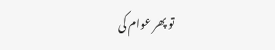تو پھر عوام کی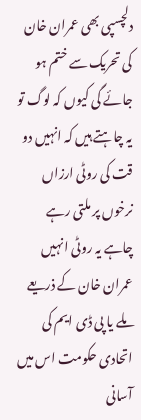دلچسپی بھی عمران خان کی تحریک سے ختم ہو جائے گی کیوں کہ لوگ تو یہ چاہتے ہیں کہ انہیں دو قت کی روٹی ارزاں نرخوں پر ملتی رہے چاہے یہ روٹی انہیں عمران خان کے ذریعے ملے یا پی ڈی ایم کی اتحادی حکومت اس میں آسانی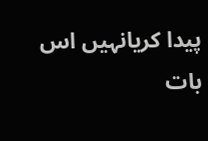پیدا کریانہیں اس بات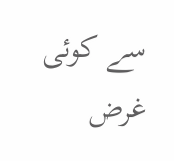سے کوئی غرض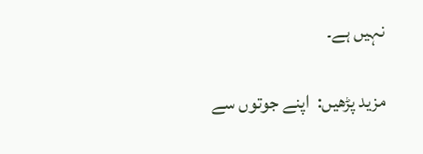نہیں ہے۔

مزید پڑھیں:  اپنے جوتوں سے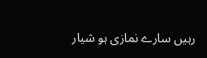رہیں سارے نمازی ہو شیار